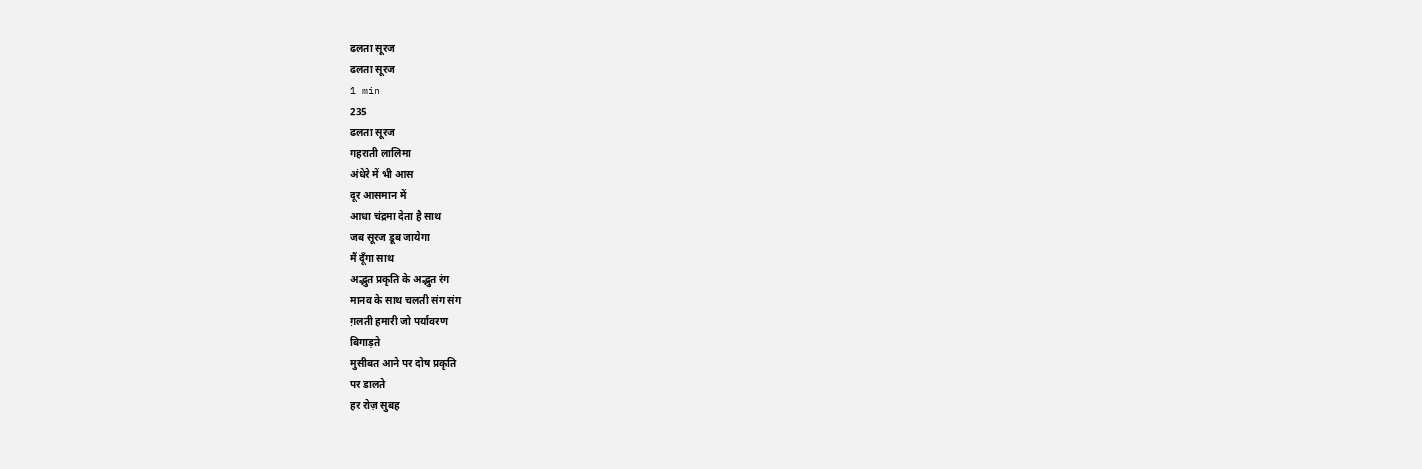ढलता सूरज
ढलता सूरज
1 min
235
ढलता सूरज
गहराती लालिमा
अंधेरे में भी आस
दूर आसमान में
आधा चंद्रमा देता है साथ
जब सूरज डूब जायेगा
मैं दूँगा साथ
अद्भुत प्रकृति के अद्भुत रंग
मानव के साथ चलती संग संग
ग़लती हमारी जो पर्यावरण
बिगाड़ते
मुसीबत आने पर दोष प्रकृति
पर डालते
हर रोज़ सुबह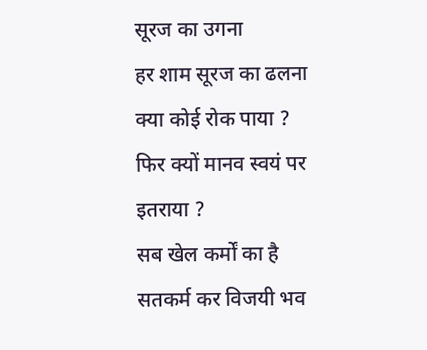सूरज का उगना
हर शाम सूरज का ढलना
क्या कोई रोक पाया ?
फिर क्यों मानव स्वयं पर
इतराया ?
सब खेल कर्मों का है
सतकर्म कर विजयी भव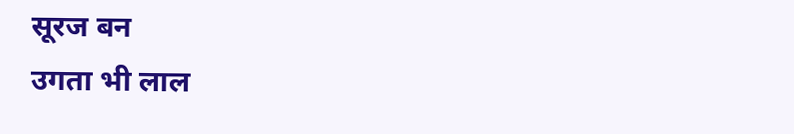सूरज बन
उगता भी लाल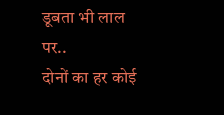डूबता भी लाल
पर..
दोनों का हर कोई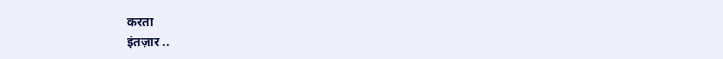करता
इंतज़ार ..